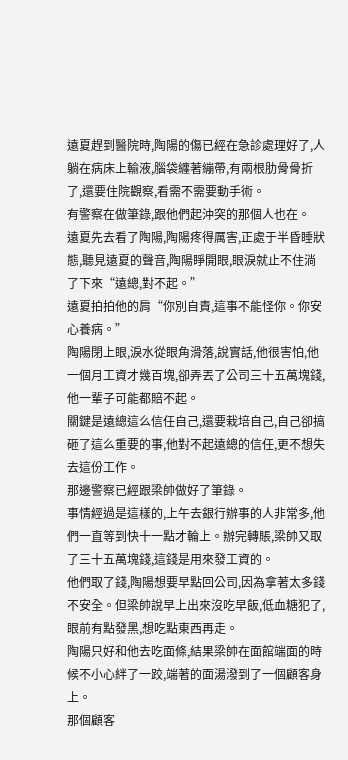遠夏趕到醫院時,陶陽的傷已經在急診處理好了,人躺在病床上輸液,腦袋纏著繃帶,有兩根肋骨骨折了,還要住院觀察,看需不需要動手術。
有警察在做筆錄,跟他們起沖突的那個人也在。
遠夏先去看了陶陽,陶陽疼得厲害,正處于半昏睡狀態,聽見遠夏的聲音,陶陽睜開眼,眼淚就止不住淌了下來“遠總,對不起。”
遠夏拍拍他的肩“你別自責,這事不能怪你。你安心養病。”
陶陽閉上眼,淚水從眼角滑落,說實話,他很害怕,他一個月工資才幾百塊,卻弄丟了公司三十五萬塊錢,他一輩子可能都賠不起。
關鍵是遠總這么信任自己,還要栽培自己,自己卻搞砸了這么重要的事,他對不起遠總的信任,更不想失去這份工作。
那邊警察已經跟梁帥做好了筆錄。
事情經過是這樣的,上午去銀行辦事的人非常多,他們一直等到快十一點才輪上。辦完轉賬,梁帥又取了三十五萬塊錢,這錢是用來發工資的。
他們取了錢,陶陽想要早點回公司,因為拿著太多錢不安全。但梁帥說早上出來沒吃早飯,低血糖犯了,眼前有點發黑,想吃點東西再走。
陶陽只好和他去吃面條,結果梁帥在面館端面的時候不小心絆了一跤,端著的面湯潑到了一個顧客身上。
那個顧客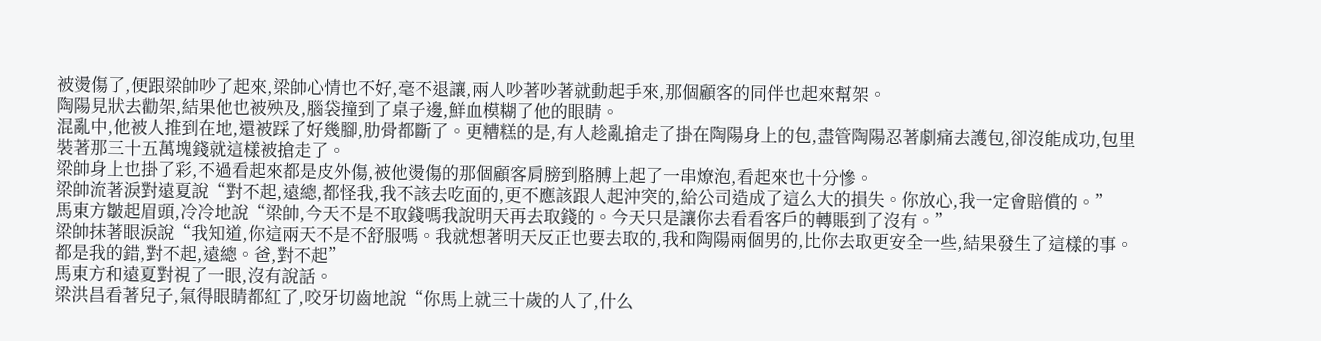被燙傷了,便跟梁帥吵了起來,梁帥心情也不好,毫不退讓,兩人吵著吵著就動起手來,那個顧客的同伴也起來幫架。
陶陽見狀去勸架,結果他也被殃及,腦袋撞到了桌子邊,鮮血模糊了他的眼睛。
混亂中,他被人推到在地,還被踩了好幾腳,肋骨都斷了。更糟糕的是,有人趁亂搶走了掛在陶陽身上的包,盡管陶陽忍著劇痛去護包,卻沒能成功,包里裝著那三十五萬塊錢就這樣被搶走了。
梁帥身上也掛了彩,不過看起來都是皮外傷,被他燙傷的那個顧客肩膀到胳膊上起了一串燎泡,看起來也十分慘。
梁帥流著淚對遠夏說“對不起,遠總,都怪我,我不該去吃面的,更不應該跟人起沖突的,給公司造成了這么大的損失。你放心,我一定會賠償的。”
馬東方皺起眉頭,冷冷地說“梁帥,今天不是不取錢嗎我說明天再去取錢的。今天只是讓你去看看客戶的轉賬到了沒有。”
梁帥抹著眼淚說“我知道,你這兩天不是不舒服嗎。我就想著明天反正也要去取的,我和陶陽兩個男的,比你去取更安全一些,結果發生了這樣的事。都是我的錯,對不起,遠總。爸,對不起”
馬東方和遠夏對視了一眼,沒有說話。
梁洪昌看著兒子,氣得眼睛都紅了,咬牙切齒地說“你馬上就三十歲的人了,什么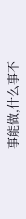事能做,什么事不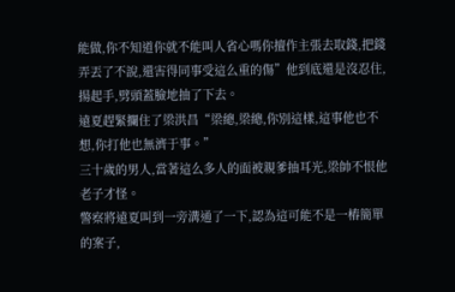能做,你不知道你就不能叫人省心嗎你擅作主張去取錢,把錢弄丟了不說,還害得同事受這么重的傷”他到底還是沒忍住,揚起手,劈頭蓋臉地抽了下去。
遠夏趕緊攔住了梁洪昌“梁總,梁總,你別這樣,這事他也不想,你打他也無濟于事。”
三十歲的男人,當著這么多人的面被親爹抽耳光,梁帥不恨他老子才怪。
警察將遠夏叫到一旁溝通了一下,認為這可能不是一樁簡單的案子,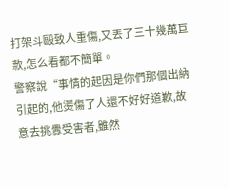打架斗毆致人重傷,又丟了三十幾萬巨款,怎么看都不簡單。
警察說“事情的起因是你們那個出納引起的,他燙傷了人還不好好道歉,故意去挑釁受害者,雖然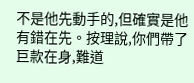不是他先動手的,但確實是他有錯在先。按理說,你們帶了巨款在身,難道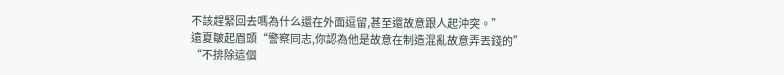不該趕緊回去嗎為什么還在外面逗留,甚至還故意跟人起沖突。”
遠夏皺起眉頭“警察同志,你認為他是故意在制造混亂故意弄丟錢的”
“不排除這個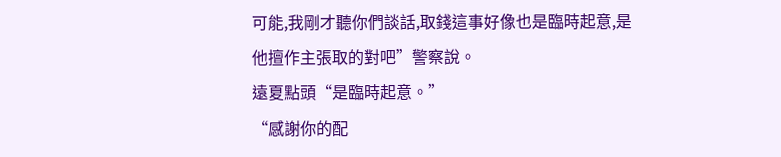可能,我剛才聽你們談話,取錢這事好像也是臨時起意,是他擅作主張取的對吧”警察說。
遠夏點頭“是臨時起意。”
“感謝你的配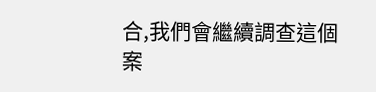合,我們會繼續調查這個案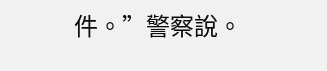件。”警察說。